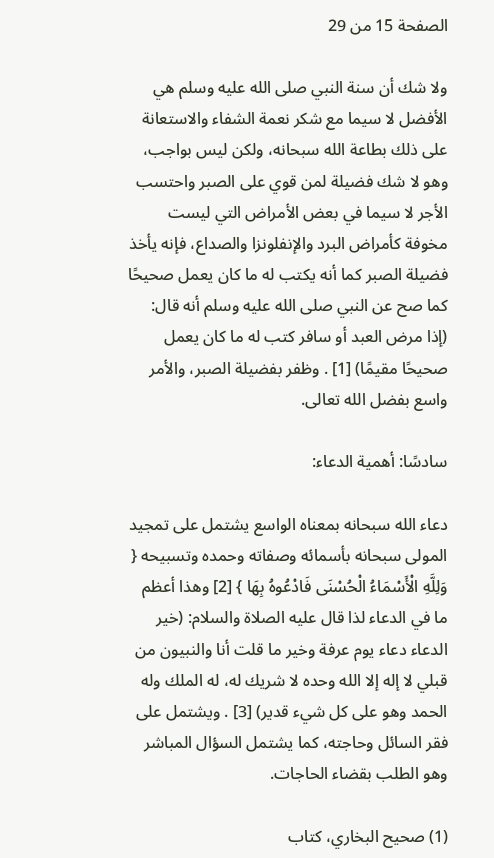الصفحة 15 من 29

ولا شك أن سنة النبي صلى الله عليه وسلم هي الأفضل لا سيما مع شكر نعمة الشفاء والاستعانة على ذلك بطاعة الله سبحانه، ولكن ليس بواجب، وهو لا شك فضيلة لمن قوي على الصبر واحتسب الأجر لا سيما في بعض الأمراض التي ليست مخوفة كأمراض البرد والإنفلونزا والصداع، فإنه يأخذ فضيلة الصبر كما أنه يكتب له ما كان يعمل صحيحًا كما صح عن النبي صلى الله عليه وسلم أنه قال: (إذا مرض العبد أو سافر كتب له ما كان يعمل صحيحًا مقيمًا) [1] . وظفر بفضيلة الصبر، والأمر واسع بفضل الله تعالى.

سادسًا: أهمية الدعاء:

دعاء الله سبحانه بمعناه الواسع يشتمل على تمجيد المولى سبحانه بأسمائه وصفاته وحمده وتسبيحه { وَلِلَّهِ الْأَسْمَاءُ الْحُسْنَى فَادْعُوهُ بِهَا } [2] وهذا أعظم ما في الدعاء لذا قال عليه الصلاة والسلام: (خير الدعاء دعاء يوم عرفة وخير ما قلت أنا والنبيون من قبلي لا إله إلا الله وحده لا شريك له، له الملك وله الحمد وهو على كل شيء قدير) [3] . ويشتمل على فقر السائل وحاجته، كما يشتمل السؤال المباشر وهو الطلب بقضاء الحاجات.

(1) صحيح البخاري، كتاب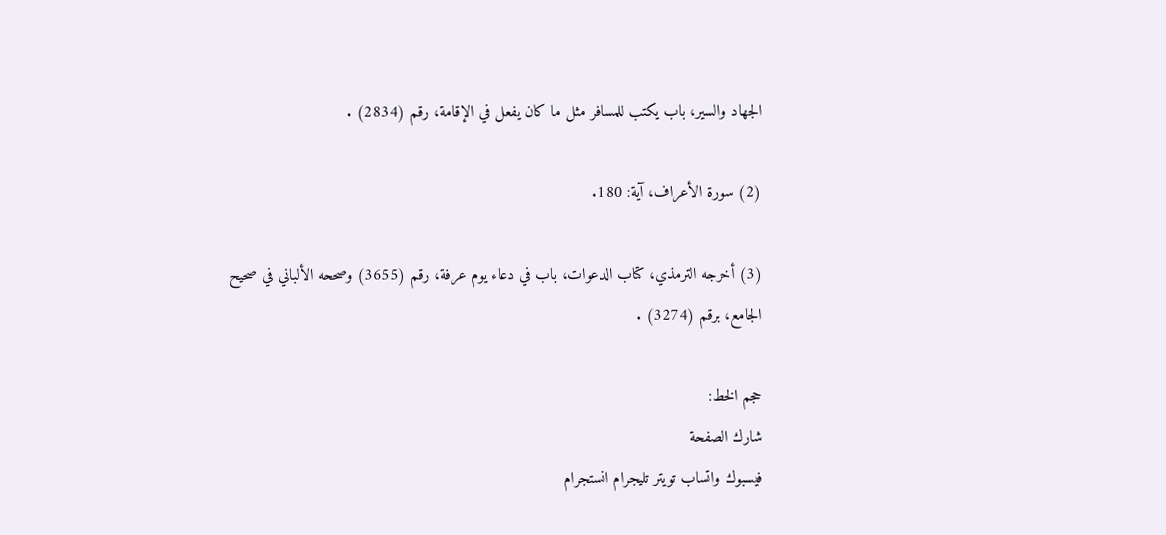الجهاد والسير، باب يكتب للمسافر مثل ما كان يفعل في الإقامة، رقم (2834) .

(2) سورة الأعراف، آية: 180.

(3) أخرجه الترمذي، كتاب الدعوات، باب في دعاء يوم عرفة، رقم (3655) وصححه الألباني في صحيح الجامع، برقم (3274) .

حجم الخط:
شارك الصفحة
فيسبوك واتساب تويتر تليجرام انستجرام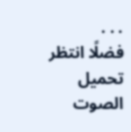. . .
فضلًا انتظر تحميل الصوت